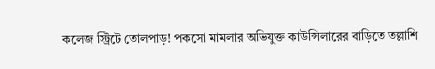কলেজ স্ট্রিটে তোলপাড়! পকসো মামলার অভিযুক্ত কাউন্সিলারের বাড়িতে তল্লাশি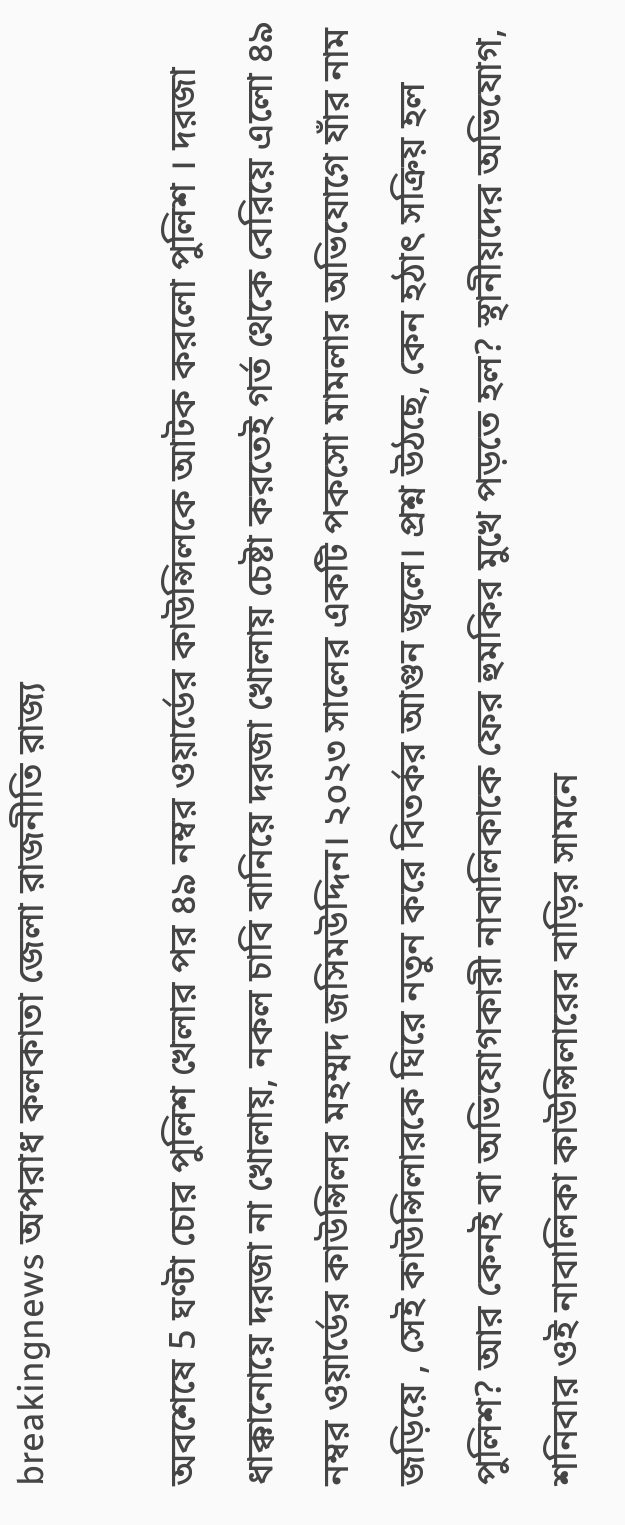breakingnews অপরাধ কলকাতা জেলা রাজনীতি রাজ্য

অবশেষে 5 ঘণ্টা চোর পুলিশ খেলার পর ৪৯ নম্বর ওয়ার্ডের কাউন্সিলকে আটক করলো পুলিশ । দরজা ধাক্কানোয়ে দরজা না খোলায়, নকল চাবি বানিয়ে দরজা খোলায় চেষ্টা করতেই গর্ত থেকে বেরিয়ে এলো ৪৯ নম্বর ওয়ার্ডের কাউন্সিলর মহম্মদ জসিমউদ্দিন। ২০২৩ সালের একটি পকসো মামলার অভিযোগে যাঁর নাম জড়িয়ে , সেই কাউন্সিলারকে ঘিরে নতুন করে বিতর্কর আগুন জ্বলে। প্রশ্ন উঠছে, কেন হঠাৎ সক্রিয় হল পুলিশ? আর কেনই বা অভিযোগকারী নাবালিকাকে ফের হুমকির মুখে পড়তে হল? স্থানীয়দের অভিযোগ, শনিবার ওই নাবালিকা কাউন্সিলারের বাড়ির সামনে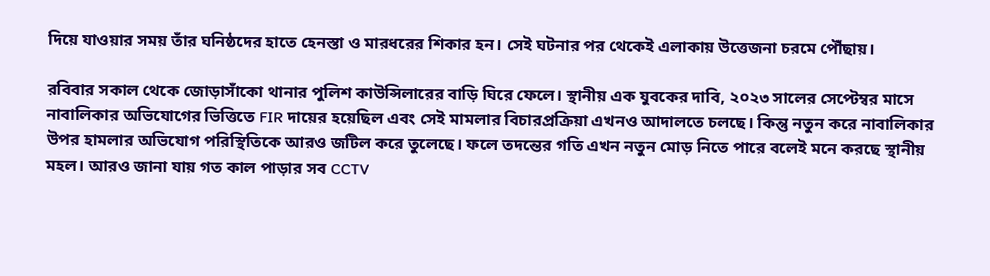দিয়ে যাওয়ার সময় তাঁর ঘনিষ্ঠদের হাতে হেনস্তা ও মারধরের শিকার হন। সেই ঘটনার পর থেকেই এলাকায় উত্তেজনা চরমে পৌঁছায়।

রবিবার সকাল থেকে জোড়াসাঁকো থানার পুলিশ কাউন্সিলারের বাড়ি ঘিরে ফেলে। স্থানীয় এক যুবকের দাবি, ২০২৩ সালের সেপ্টেম্বর মাসে নাবালিকার অভিযোগের ভিত্তিতে FIR দায়ের হয়েছিল এবং সেই মামলার বিচারপ্রক্রিয়া এখনও আদালতে চলছে। কিন্তু নতুন করে নাবালিকার উপর হামলার অভিযোগ পরিস্থিতিকে আরও জটিল করে তুলেছে। ফলে তদন্তের গতি এখন নতুন মোড় নিতে পারে বলেই মনে করছে স্থানীয় মহল। আরও জানা যায় গত কাল পাড়ার সব CCTV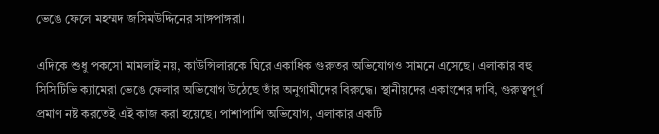ভেঙে ফেলে মহম্মদ জসিমউদ্দিনের সাঙ্গপাঙ্গরা।

এদিকে শুধু পকসো মামলাই নয়, কাউন্সিলারকে ঘিরে একাধিক গুরুতর অভিযোগও সামনে এসেছে। এলাকার বহু সিসিটিভি ক্যামেরা ভেঙে ফেলার অভিযোগ উঠেছে তাঁর অনুগামীদের বিরুদ্ধে। স্থানীয়দের একাংশের দাবি, গুরুত্বপূর্ণ প্রমাণ নষ্ট করতেই এই কাজ করা হয়েছে। পাশাপাশি অভিযোগ, এলাকার একটি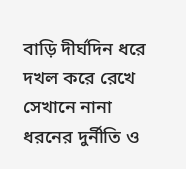বাড়ি দীর্ঘদিন ধরে দখল করে রেখে সেখানে নানা ধরনের দুর্নীতি ও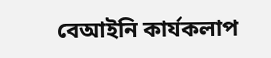বেআইনি কার্যকলাপ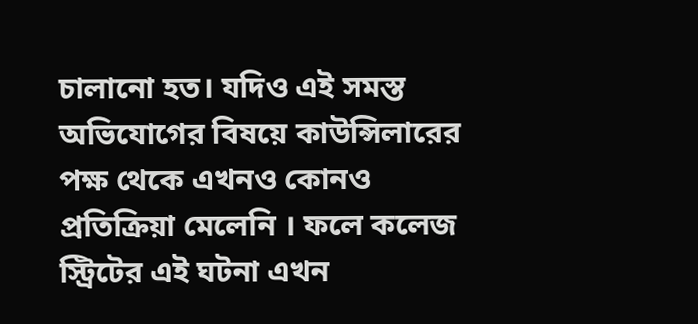চালানো হত। যদিও এই সমস্ত অভিযোগের বিষয়ে কাউন্সিলারের পক্ষ থেকে এখনও কোনও প্রতিক্রিয়া মেলেনি । ফলে কলেজ স্ট্রিটের এই ঘটনা এখন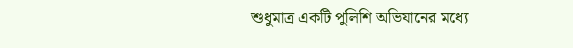শুধুমাত্র একটি পুলিশি অভিযানের মধ্যে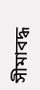সীমাবদ্ধ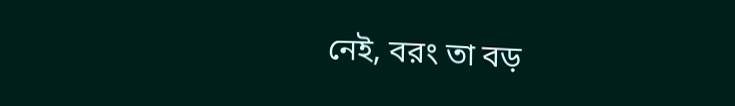নেই, বরং তা বড়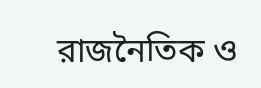রাজনৈতিক ও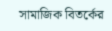সামাজিক বিতর্কের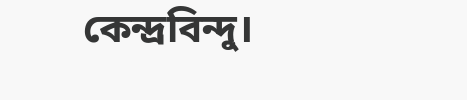কেন্দ্রবিন্দু।